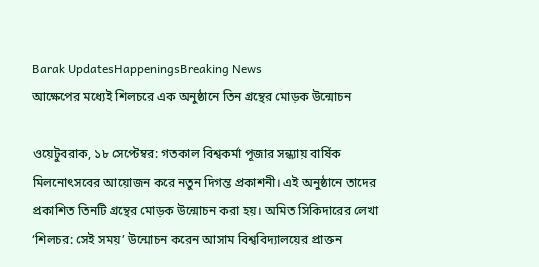Barak UpdatesHappeningsBreaking News
আক্ষেপের মধ্যেই শিলচরে এক অনুষ্ঠানে তিন গ্রন্থের মোড়ক উন্মোচন

ওয়েটুবরাক, ১৮ সেপ্টেম্বর: গতকাল বিশ্বকর্মা পূজার সন্ধ্যায় বার্ষিক মিলনোৎসবের আয়োজন করে নতুন দিগন্ত প্রকাশনী। এই অনুষ্ঠানে তাদের প্রকাশিত তিনটি গ্রন্থের মোড়ক উন্মোচন করা হয়। অমিত সিকিদারের লেখা ‘শিলচর: সেই সময়’ উন্মোচন করেন আসাম বিশ্ববিদ্যালয়ের প্রাক্তন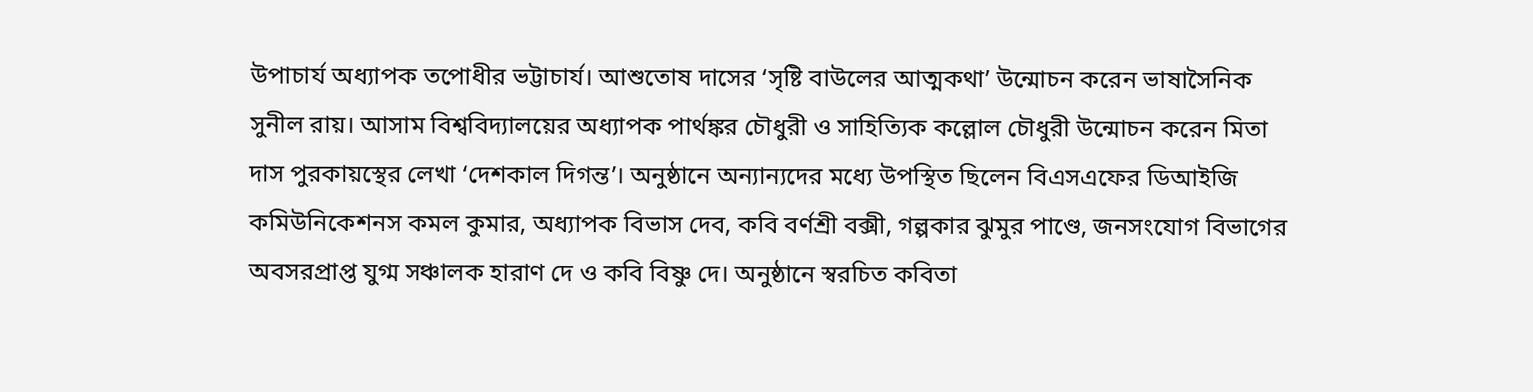উপাচার্য অধ্যাপক তপোধীর ভট্টাচার্য। আশুতোষ দাসের ‘সৃষ্টি বাউলের আত্মকথা’ উন্মোচন করেন ভাষাসৈনিক সুনীল রায়। আসাম বিশ্ববিদ্যালয়ের অধ্যাপক পার্থঙ্কর চৌধুরী ও সাহিত্যিক কল্লোল চৌধুরী উন্মোচন করেন মিতা দাস পুরকায়স্থের লেখা ‘দেশকাল দিগন্ত’। অনুষ্ঠানে অন্যান্যদের মধ্যে উপস্থিত ছিলেন বিএসএফের ডিআইজি কমিউনিকেশনস কমল কুমার, অধ্যাপক বিভাস দেব, কবি বর্ণশ্রী বক্সী, গল্পকার ঝুমুর পাণ্ডে, জনসংযোগ বিভাগের অবসরপ্রাপ্ত যুগ্ম সঞ্চালক হারাণ দে ও কবি বিষ্ণু দে। অনুষ্ঠানে স্বরচিত কবিতা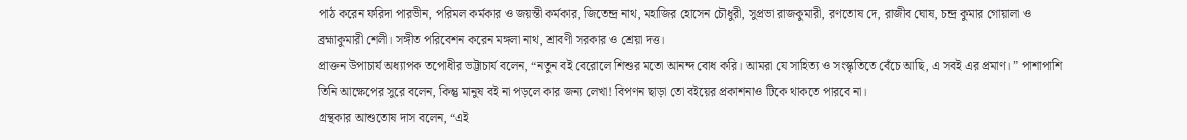পাঠ করেন ফরিদা পারভীন, পরিমল কর্মকার ও জয়ন্তী কর্মকার, জিতেন্দ্র নাথ, মহাজির হোসেন চৌধুরী, সুপ্রভা রাজকুমারী, রণতোষ দে, রাজীব ঘোষ, চন্দ্র কুমার গোয়ালা ও ব্রহ্মাকুমারী শেলী। সঙ্গীত পরিবেশন করেন মঙ্গলা নাথ, শ্রাবণী সরকার ও শ্রেয়া দত্ত।
প্রাক্তন উপাচার্য অধ্যাপক তপোধীর ভট্টাচার্য বলেন, “নতুন বই বেরোলে শিশুর মতো আনন্দ বোধ করি। আমরা যে সাহিত্য ও সংস্কৃতিতে বেঁচে আছি, এ সবই এর প্রমাণ। ” পাশাপাশি তিনি আক্ষেপের সুরে বলেন, কিন্তু মানুষ বই না পড়লে কার জন্য লেখা! বিপণন ছাড়া তো বইয়ের প্রকাশনাও টিকে থাকতে পারবে না।
গ্রন্থকার আশুতোষ দাস বলেন, “এই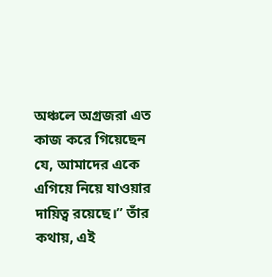অঞ্চলে অগ্রজরা এত কাজ করে গিয়েছেন যে, আমাদের একে এগিয়ে নিয়ে যাওয়ার দায়িত্ব রয়েছে।” তাঁর কথায়, এই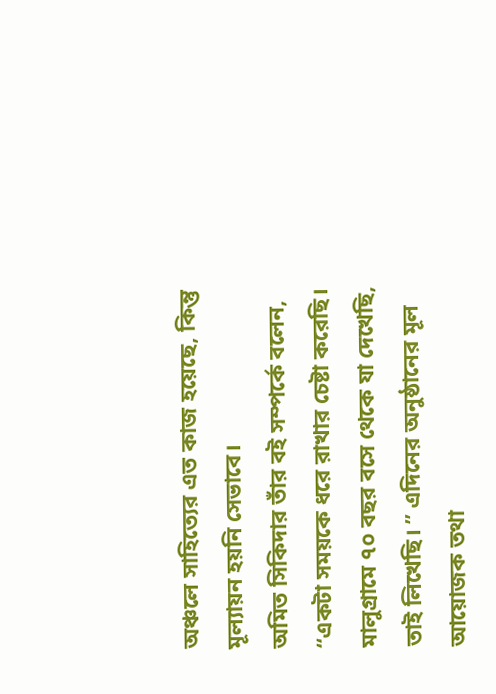অঞ্চলে সাহিত্যের এত কাজ হয়েছে, কিন্তু মূল্যায়ন হয়নি সেভাবে।
অমিত সিকিদার তাঁর বই সম্পর্কে বলেন, “একটা সময়কে ধরে রাখার চেষ্টা করেছি। মালুগ্রামে ৭০ বছর বসে থেকে যা দেখেছি, তাই লিখেছি। ” এদিনের অনুষ্ঠানের মূল আয়োজক তথা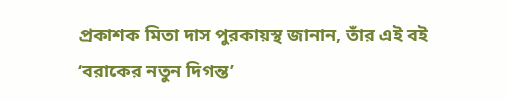প্রকাশক মিতা দাস পুরকায়স্থ জানান, তাঁর এই বই ‘বরাকের নতুন দিগন্ত’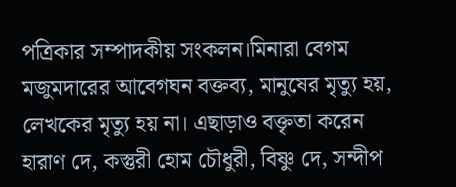পত্রিকার সম্পাদকীয় সংকলন।মিনারা বেগম মজুমদারের আবেগঘন বক্তব্য, মানুষের মৃত্যু হয়, লেখকের মৃত্যু হয় না। এছাড়াও বক্তৃতা করেন হারাণ দে, কস্তুরী হোম চৌধুরী, বিষ্ণু দে, সন্দীপ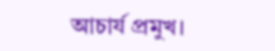আচার্য প্রমুখ।